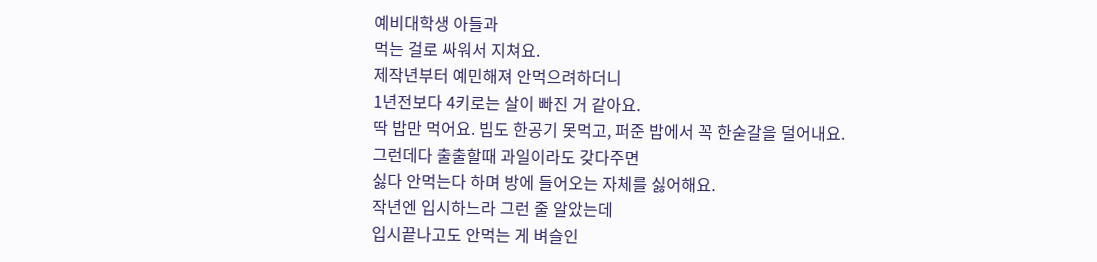예비대학생 아들과
먹는 걸로 싸워서 지쳐요.
제작년부터 예민해져 안먹으려하더니
1년전보다 4키로는 살이 빠진 거 같아요.
딱 밥만 먹어요. 빕도 한공기 못먹고, 퍼준 밥에서 꼭 한숟갈을 덜어내요.
그런데다 출출할때 과일이라도 갖다주면
싫다 안먹는다 하며 방에 들어오는 자체를 싫어해요.
작년엔 입시하느라 그런 줄 알았는데
입시끝나고도 안먹는 게 벼슬인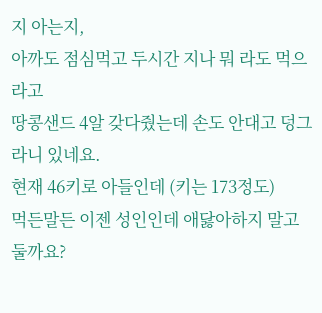지 아는지,
아까도 점심먹고 두시간 지나 뭐 라도 먹으라고
땅콩샌드 4알 갖다줬는데 손도 안대고 덩그라니 있네요.
현재 46키로 아들인데 (키는 173정도)
먹든말든 이젠 성인인데 애닳아하지 말고 둘까요?